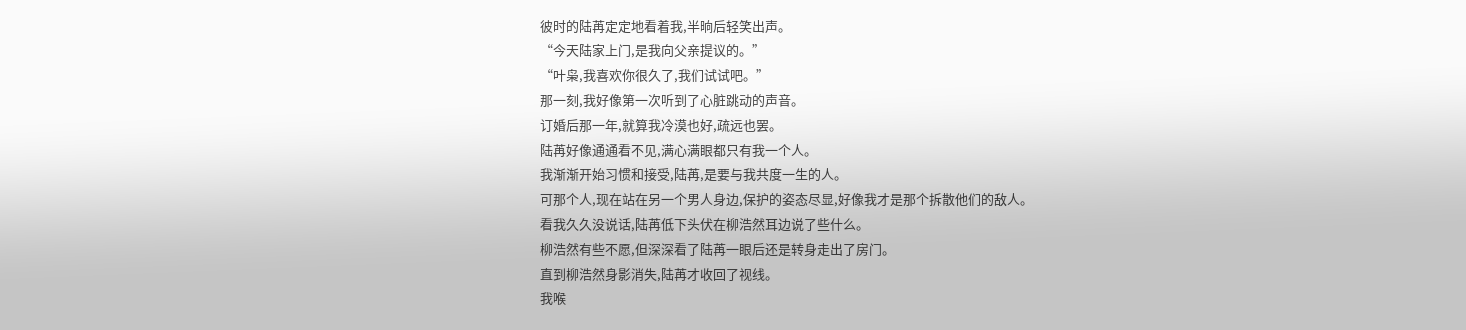彼时的陆苒定定地看着我,半晌后轻笑出声。
“今天陆家上门,是我向父亲提议的。”
“叶枭,我喜欢你很久了,我们试试吧。”
那一刻,我好像第一次听到了心脏跳动的声音。
订婚后那一年,就算我冷漠也好,疏远也罢。
陆苒好像通通看不见,满心满眼都只有我一个人。
我渐渐开始习惯和接受,陆苒,是要与我共度一生的人。
可那个人,现在站在另一个男人身边,保护的姿态尽显,好像我才是那个拆散他们的敌人。
看我久久没说话,陆苒低下头伏在柳浩然耳边说了些什么。
柳浩然有些不愿,但深深看了陆苒一眼后还是转身走出了房门。
直到柳浩然身影消失,陆苒才收回了视线。
我喉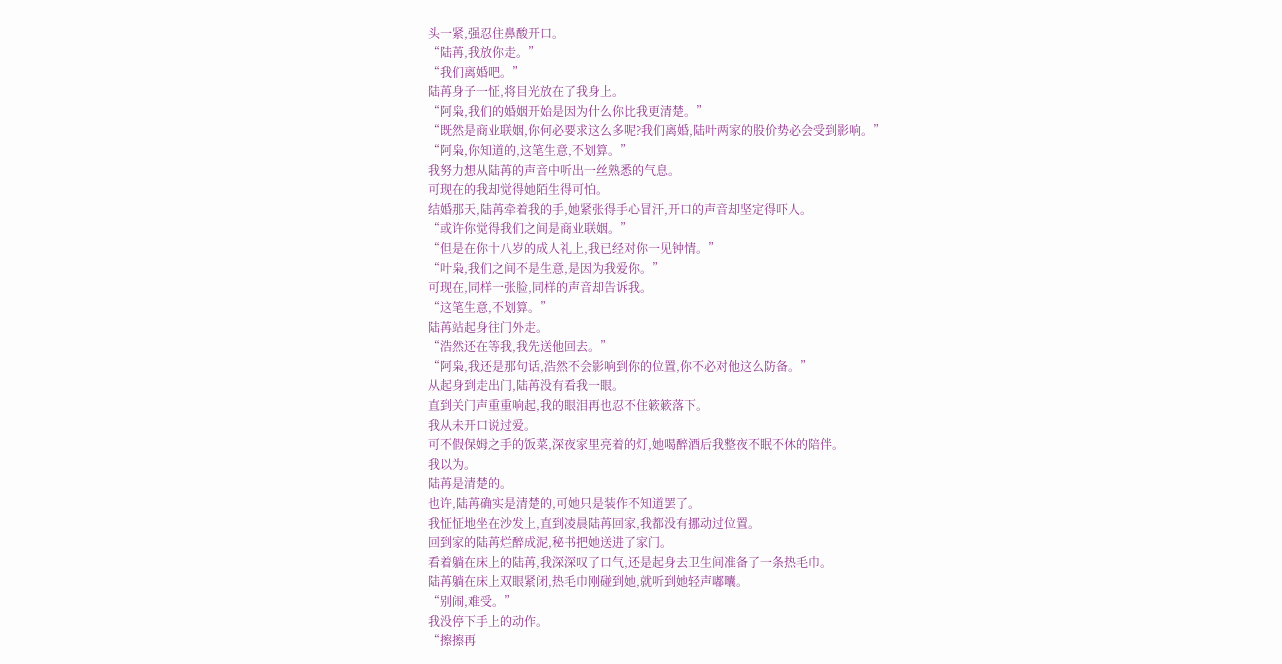头一紧,强忍住鼻酸开口。
“陆苒,我放你走。”
“我们离婚吧。”
陆苒身子一怔,将目光放在了我身上。
“阿枭,我们的婚姻开始是因为什么你比我更清楚。”
“既然是商业联姻,你何必要求这么多呢?我们离婚,陆叶两家的股价势必会受到影响。”
“阿枭,你知道的,这笔生意,不划算。”
我努力想从陆苒的声音中听出一丝熟悉的气息。
可现在的我却觉得她陌生得可怕。
结婚那天,陆苒牵着我的手,她紧张得手心冒汗,开口的声音却坚定得吓人。
“或许你觉得我们之间是商业联姻。”
“但是在你十八岁的成人礼上,我已经对你一见钟情。”
“叶枭,我们之间不是生意,是因为我爱你。”
可现在,同样一张脸,同样的声音却告诉我。
“这笔生意,不划算。”
陆苒站起身往门外走。
“浩然还在等我,我先送他回去。”
“阿枭,我还是那句话,浩然不会影响到你的位置,你不必对他这么防备。”
从起身到走出门,陆苒没有看我一眼。
直到关门声重重响起,我的眼泪再也忍不住簌簌落下。
我从未开口说过爱。
可不假保姆之手的饭菜,深夜家里亮着的灯,她喝醉酒后我整夜不眠不休的陪伴。
我以为。
陆苒是清楚的。
也许,陆苒确实是清楚的,可她只是装作不知道罢了。
我怔怔地坐在沙发上,直到凌晨陆苒回家,我都没有挪动过位置。
回到家的陆苒烂醉成泥,秘书把她送进了家门。
看着躺在床上的陆苒,我深深叹了口气,还是起身去卫生间准备了一条热毛巾。
陆苒躺在床上双眼紧闭,热毛巾刚碰到她,就听到她轻声嘟囔。
“别闹,难受。”
我没停下手上的动作。
“擦擦再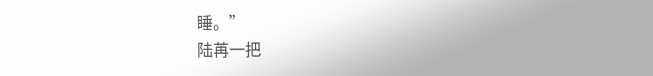睡。”
陆苒一把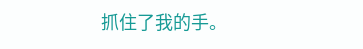抓住了我的手。